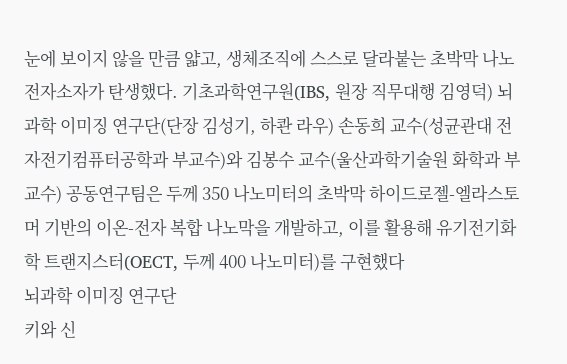눈에 보이지 않을 만큼 얇고, 생체조직에 스스로 달라붙는 초박막 나노전자소자가 탄생했다. 기초과학연구원(IBS, 원장 직무대행 김영덕) 뇌과학 이미징 연구단(단장 김성기, 하콴 라우) 손동희 교수(성균관대 전자전기컴퓨터공학과 부교수)와 김봉수 교수(울산과학기술원 화학과 부교수) 공동연구팀은 두께 350 나노미터의 초박막 하이드로젤-엘라스토머 기반의 이온-전자 복합 나노막을 개발하고, 이를 활용해 유기전기화학 트랜지스터(OECT, 두께 400 나노미터)를 구현했다
뇌과학 이미징 연구단
키와 신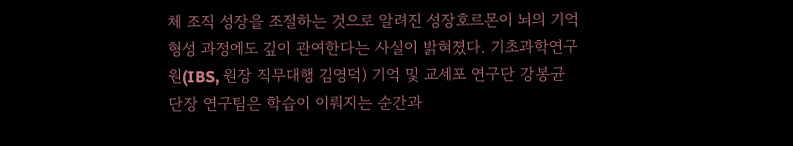체 조직 성장을 조절하는 것으로 알려진 성장호르몬이 뇌의 기억 형성 과정에도 깊이 관여한다는 사실이 밝혀졌다. 기초과학연구원(IBS, 원장 직무대행 김영덕) 기억 및 교세포 연구단 강봉균 단장 연구팀은 학습이 이뤄지는 순간과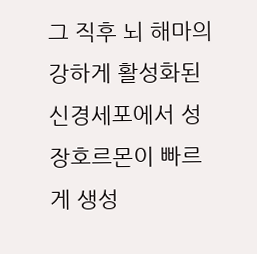그 직후 뇌 해마의 강하게 활성화된 신경세포에서 성장호르몬이 빠르게 생성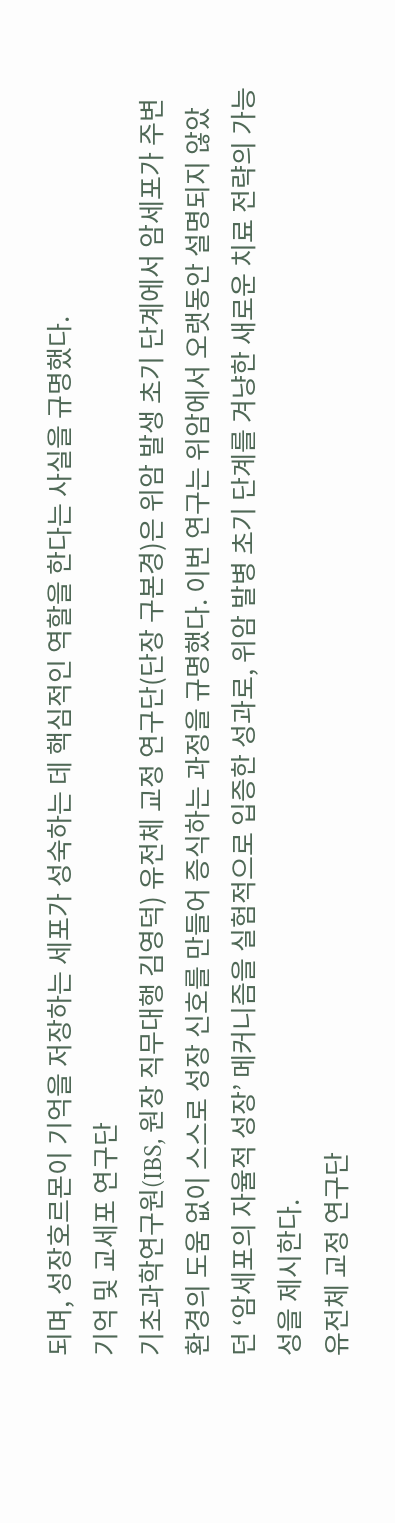되며, 성장호르몬이 기억을 저장하는 세포가 성숙하는 데 핵심적인 역할을 한다는 사실을 규명했다.
기억 및 교세포 연구단
기초과학연구원(IBS, 원장 직무대행 김영덕) 유전체 교정 연구단(단장 구본경)은 위암 발생 초기 단계에서 암세포가 주변 환경의 도움 없이 스스로 성장 신호를 만들어 증식하는 과정을 규명했다. 이번 연구는 위암에서 오랫동안 설명되지 않았던 ‘암세포의 자율적 성장’ 메커니즘을 실험적으로 입증한 성과로, 위암 발병 초기 단계를 겨냥한 새로운 치료 전략의 가능성을 제시한다.
유전체 교정 연구단